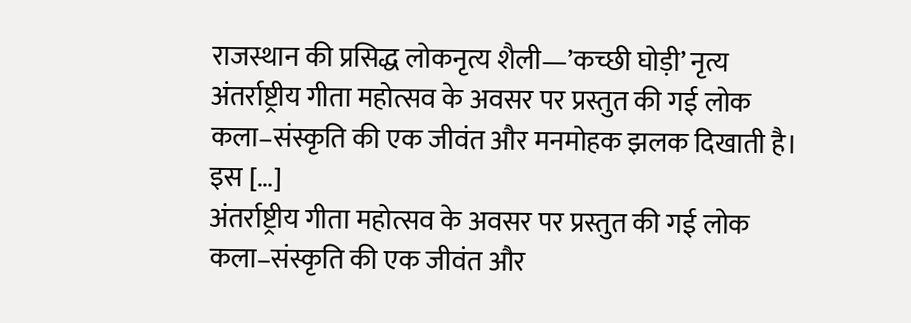राजस्थान की प्रसिद्ध लोकनृत्य शैली—’कच्छी घोड़ी’ नृत्य
अंतर्राष्ट्रीय गीता महोत्सव के अवसर पर प्रस्तुत की गई लोक कला–संस्कृति की एक जीवंत और मनमोहक झलक दिखाती है। इस […]
अंतर्राष्ट्रीय गीता महोत्सव के अवसर पर प्रस्तुत की गई लोक कला–संस्कृति की एक जीवंत और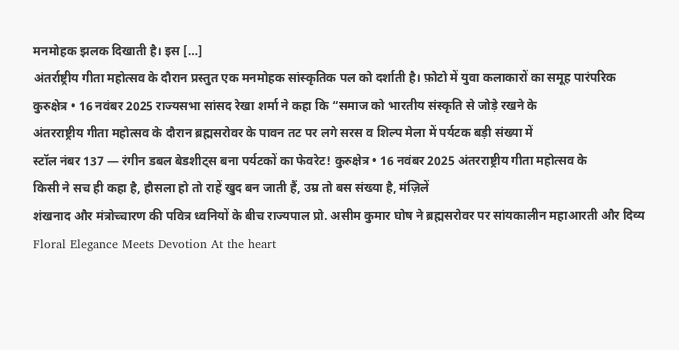मनमोहक झलक दिखाती है। इस […]
अंतर्राष्ट्रीय गीता महोत्सव के दौरान प्रस्तुत एक मनमोहक सांस्कृतिक पल को दर्शाती है। फ़ोटो में युवा कलाकारों का समूह पारंपरिक
कुरुक्षेत्र • 16 नवंबर 2025 राज्यसभा सांसद रेखा शर्मा ने कहा कि “समाज को भारतीय संस्कृति से जोड़े रखने के
अंतरराष्ट्रीय गीता महोत्सव के दौरान ब्रह्मसरोवर के पावन तट पर लगे सरस व शिल्प मेला में पर्यटक बड़ी संख्या में
स्टॉल नंबर 137 — रंगीन डबल बेडशीट्स बना पर्यटकों का फेवरेट! कुरुक्षेत्र • 16 नवंबर 2025 अंतरराष्ट्रीय गीता महोत्सव के
किसी ने सच ही कहा है, हौसला हो तो राहें खुद बन जाती हैं, उम्र तो बस संख्या है, मंज़िलें
शंखनाद और मंत्रोच्चारण की पवित्र ध्वनियों के बीच राज्यपाल प्रो. असीम कुमार घोष ने ब्रह्मसरोवर पर सांयकालीन महाआरती और दिव्य
Floral Elegance Meets Devotion At the heart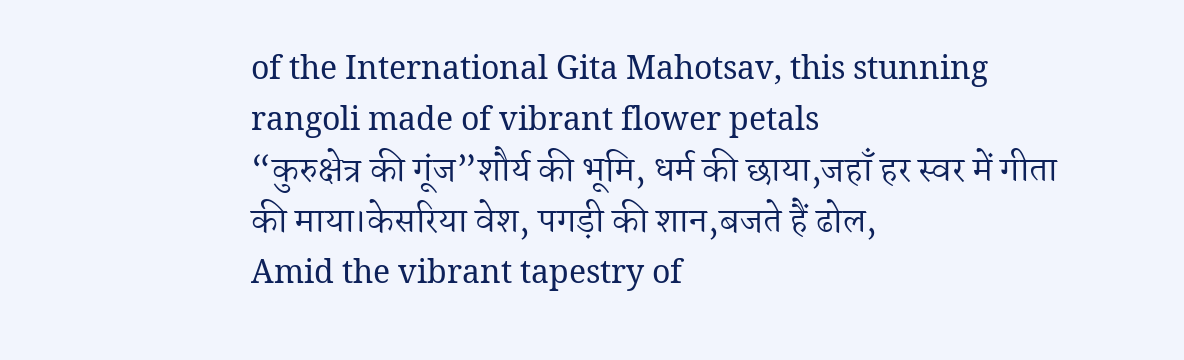of the International Gita Mahotsav, this stunning rangoli made of vibrant flower petals
“कुरुक्षेत्र की गूंज”शौर्य की भूमि, धर्म की छाया,जहाँ हर स्वर में गीता की माया।केसरिया वेश, पगड़ी की शान,बजते हैं ढोल,
Amid the vibrant tapestry of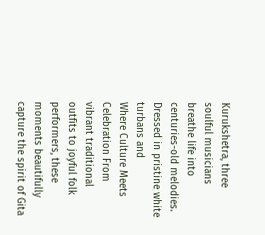Kurukshetra, three soulful musicians breathe life into centuries-old melodies. Dressed in pristine white turbans and
Where Culture Meets Celebration From vibrant traditional outfits to joyful folk performers, these moments beautifully capture the spirit of Gita